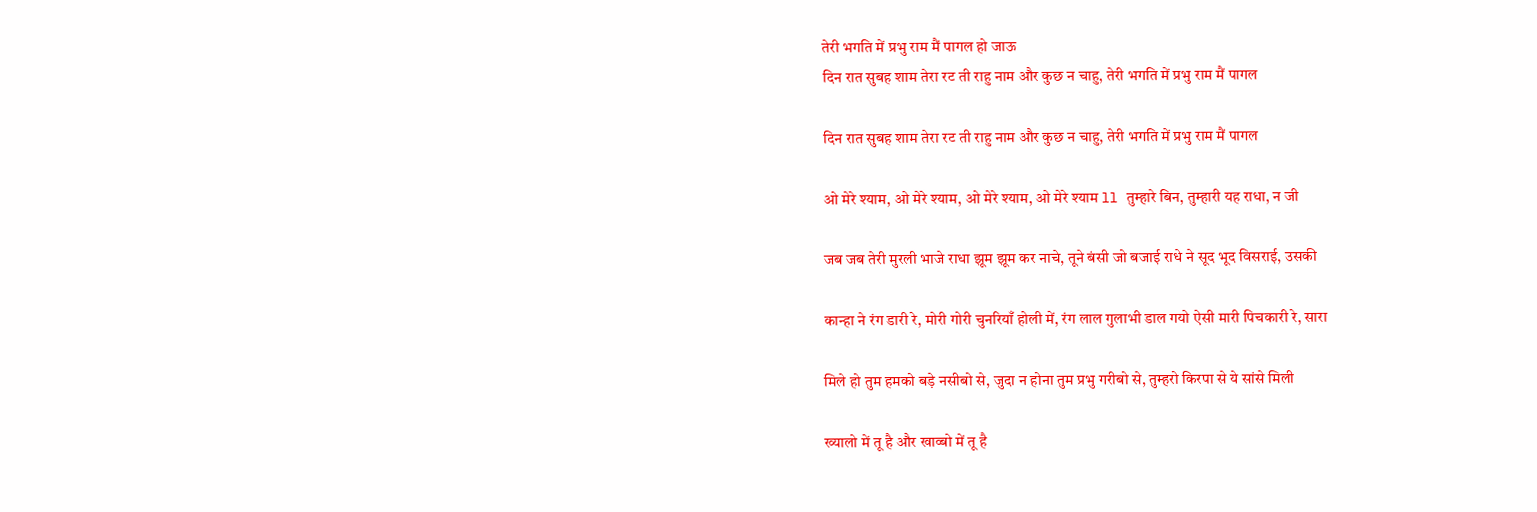तेरी भगति में प्रभु राम मैं पागल हो जाऊ
दिन रात सुबह शाम तेरा रट ती राहु नाम और कुछ न चाहु, तेरी भगति में प्रभु राम मैं पागल

दिन रात सुबह शाम तेरा रट ती राहु नाम और कुछ न चाहु, तेरी भगति में प्रभु राम मैं पागल

ओ मेरे श्याम, ओ मेरे श्याम, ओ मेरे श्याम, ओ मेरे श्याम ll तुम्हारे बिन, तुम्हारी यह राधा, न जी

जब जब तेरी मुरली भाजे राधा झूम झूम कर नाचे, तूने बंसी जो बजाई राधे ने सूद भूद विसराई, उसकी

कान्हा ने रंग डारी रे, मोरी गोरी चुनरियाँ होली में, रंग लाल गुलाभी डाल गयो ऐसी मारी पिचकारी रे, सारा

मिले हो तुम हमको बड़े नसीबो से, जुदा न होना तुम प्रभु गरीबो से, तुम्हरो किरपा से ये सांसे मिली

ख्यालो में तू है और खाव्बो में तू है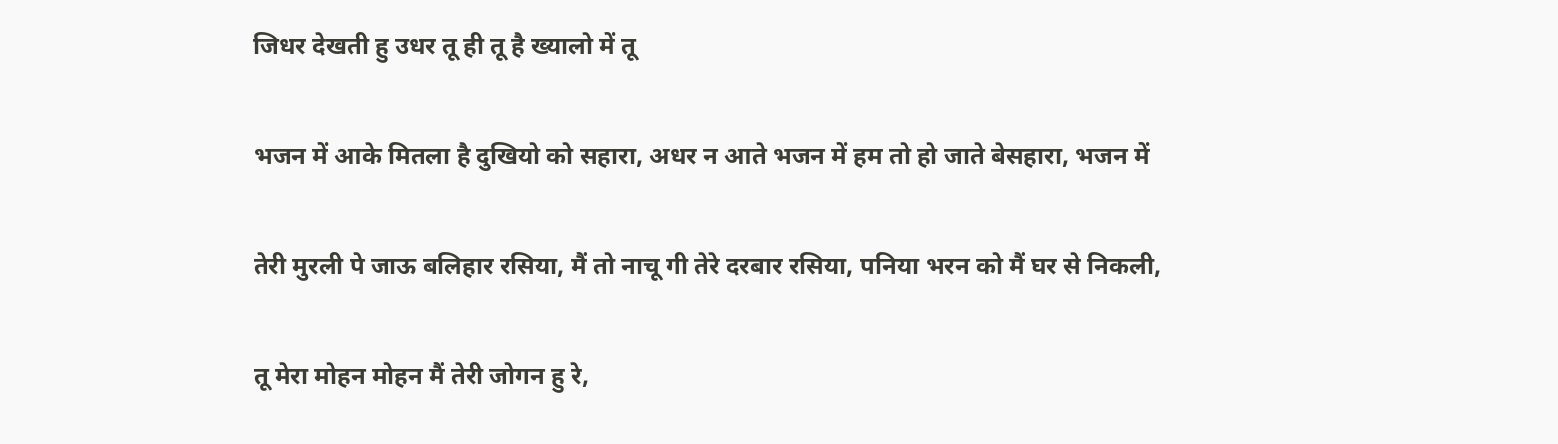जिधर देखती हु उधर तू ही तू है ख्यालो में तू

भजन में आके मितला है दुखियो को सहारा, अधर न आते भजन में हम तो हो जाते बेसहारा, भजन में

तेरी मुरली पे जाऊ बलिहार रसिया, मैं तो नाचू गी तेरे दरबार रसिया, पनिया भरन को मैं घर से निकली,

तू मेरा मोहन मोहन मैं तेरी जोगन हु रे,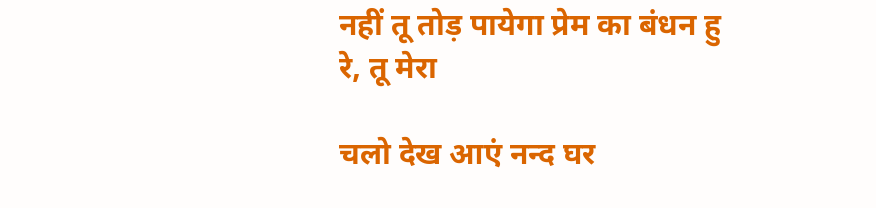नहीं तू तोड़ पायेगा प्रेम का बंधन हु रे, तू मेरा

चलो देख आएं नन्द घर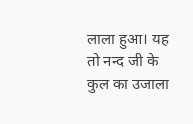लाला हुआ। यह तो नन्द जी के कुल का उजाला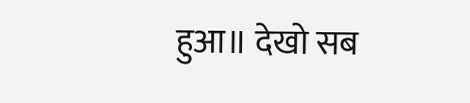हुआ॥ देखो सब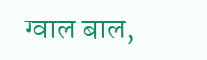ग्वाल बाल,